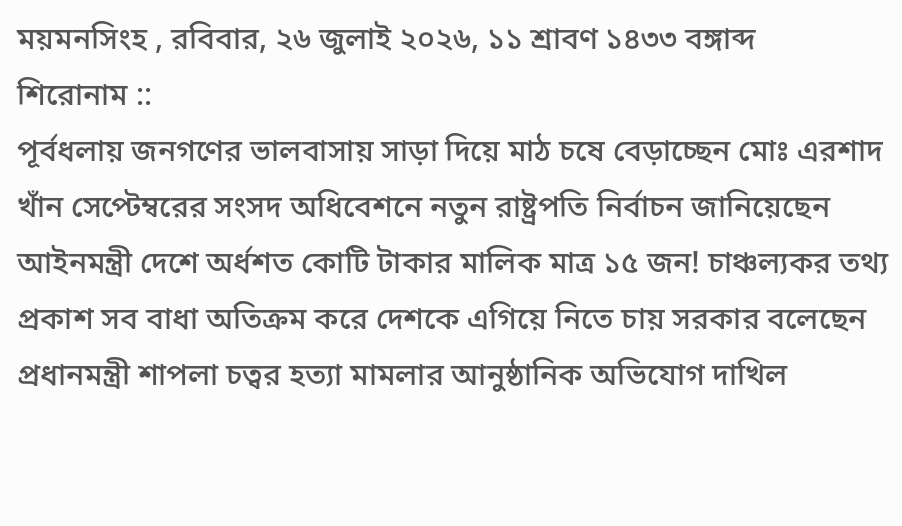ময়মনসিংহ , রবিবার, ২৬ জুলাই ২০২৬, ১১ শ্রাবণ ১৪৩৩ বঙ্গাব্দ
শিরোনাম ::
পূর্বধলায় জনগণের ভালবাসায় সাড়া দিয়ে মাঠ চষে বেড়াচ্ছেন মোঃ এরশাদ খাঁন সেপ্টেম্বরের সংসদ অধিবেশনে নতুন রাষ্ট্রপতি নির্বাচন জানিয়েছেন আইনমন্ত্রী দেশে অর্ধশত কোটি টাকার মালিক মাত্র ১৫ জন! চাঞ্চল্যকর তথ্য প্রকাশ সব বাধা অতিক্রম করে দেশকে এগিয়ে নিতে চায় সরকার বলেছেন প্রধানমন্ত্রী শাপলা চত্বর হত্যা মামলার আনুষ্ঠানিক অভিযোগ দাখিল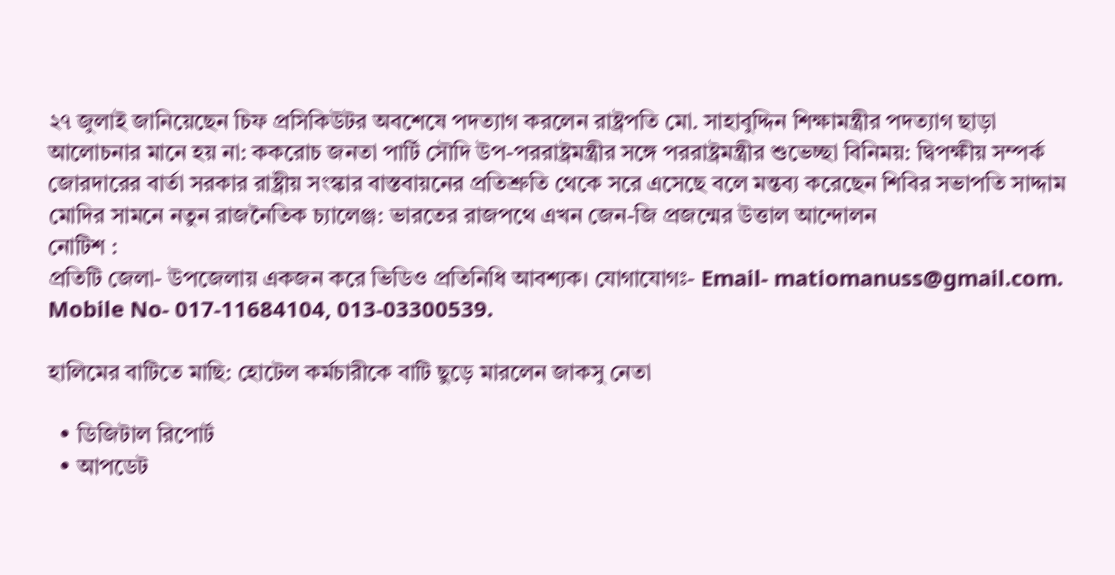২৭ জুলাই জানিয়েছেন চিফ প্রসিকিউটর অবশেষে পদত্যাগ করলেন রাষ্ট্রপতি মো. সাহাবুদ্দিন শিক্ষামন্ত্রীর পদত্যাগ ছাড়া আলোচনার মানে হয় না: ককরোচ জনতা পার্টি সৌদি উপ-পররাষ্ট্রমন্ত্রীর সঙ্গে পররাষ্ট্রমন্ত্রীর শুভেচ্ছা বিনিময়: দ্বিপক্ষীয় সম্পর্ক জোরদারের বার্তা সরকার রাষ্ট্রীয় সংস্কার বাস্তবায়নের প্রতিশ্রুতি থেকে সরে এসেছে বলে মন্তব্য করেছেন শিবির সভাপতি সাদ্দাম মোদির সামনে নতুন রাজনৈতিক চ্যালেঞ্জ: ভারতের রাজপথে এখন জেন-জি প্রজন্মের উত্তাল আন্দোলন
নোটিশ :
প্রতিটি জেলা- উপজেলায় একজন করে ভিডিও প্রতিনিধি আবশ্যক। যোগাযোগঃ- Email- matiomanuss@gmail.com. Mobile No- 017-11684104, 013-03300539.

হালিমের বাটিতে মাছি: হোটেল কর্মচারীকে বাটি ছুড়ে মারলেন জাকসু নেতা

  • ডিজিটাল রিপোর্ট
  • আপডেট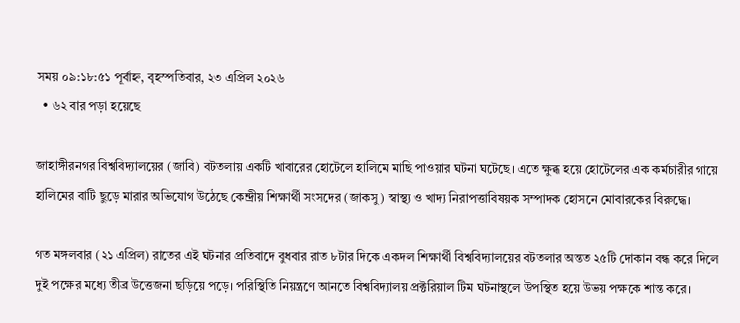সময় ০৯:১৮:৫১ পূর্বাহ্ন, বৃহস্পতিবার, ২৩ এপ্রিল ২০২৬
  • ৬২ বার পড়া হয়েছে

জাহাঙ্গীরনগর বিশ্ববিদ্যালয়ের (জাবি) বটতলায় একটি খাবারের হোটেলে হালিমে মাছি পাওয়ার ঘটনা ঘটেছে। এতে ক্ষুব্ধ হয়ে হোটেলের এক কর্মচারীর গায়ে হালিমের বাটি ছুড়ে মারার অভিযোগ উঠেছে কেন্দ্রীয় শিক্ষার্থী সংসদের (জাকসু) স্বাস্থ্য ও খাদ্য নিরাপত্তাবিষয়ক সম্পাদক হোসনে মোবারকের বিরুদ্ধে।

গত মঙ্গলবার (২১ এপ্রিল) রাতের এই ঘটনার প্রতিবাদে বুধবার রাত ৮টার দিকে একদল শিক্ষার্থী বিশ্ববিদ্যালয়ের বটতলার অন্তত ২৫টি দোকান বন্ধ করে দিলে দুই পক্ষের মধ্যে তীব্র উত্তেজনা ছড়িয়ে পড়ে। পরিস্থিতি নিয়ন্ত্রণে আনতে বিশ্ববিদ্যালয় প্রক্টরিয়াল টিম ঘটনাস্থলে উপস্থিত হয়ে উভয় পক্ষকে শান্ত করে।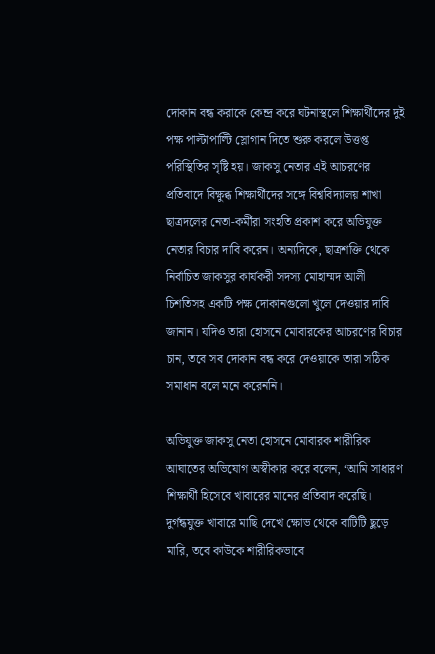দোকান বন্ধ করাকে কেন্দ্র করে ঘটনাস্থলে শিক্ষার্থীদের দুই পক্ষ পাল্টাপাল্টি স্লোগান দিতে শুরু করলে উত্তপ্ত পরিস্থিতির সৃষ্টি হয়। জাকসু নেতার এই আচরণের প্রতিবাদে বিক্ষুব্ধ শিক্ষার্থীদের সঙ্গে বিশ্ববিদ্যালয় শাখা ছাত্রদলের নেতা-কর্মীরা সংহতি প্রকাশ করে অভিযুক্ত নেতার বিচার দাবি করেন। অন্যদিকে, ছাত্রশক্তি থেকে নির্বাচিত জাকসুর কার্যকরী সদস্য মোহাম্মদ আলী চিশতিসহ একটি পক্ষ দোকানগুলো খুলে দেওয়ার দাবি জানান। যদিও তারা হোসনে মোবারকের আচরণের বিচার চান, তবে সব দোকান বন্ধ করে দেওয়াকে তারা সঠিক সমাধান বলে মনে করেননি।

অভিযুক্ত জাকসু নেতা হোসনে মোবারক শারীরিক আঘাতের অভিযোগ অস্বীকার করে বলেন, ‘আমি সাধারণ শিক্ষার্থী হিসেবে খাবারের মানের প্রতিবাদ করেছি। দুর্গন্ধযুক্ত খাবারে মাছি দেখে ক্ষোভ থেকে বাটিটি ছুড়ে মারি, তবে কাউকে শারীরিকভাবে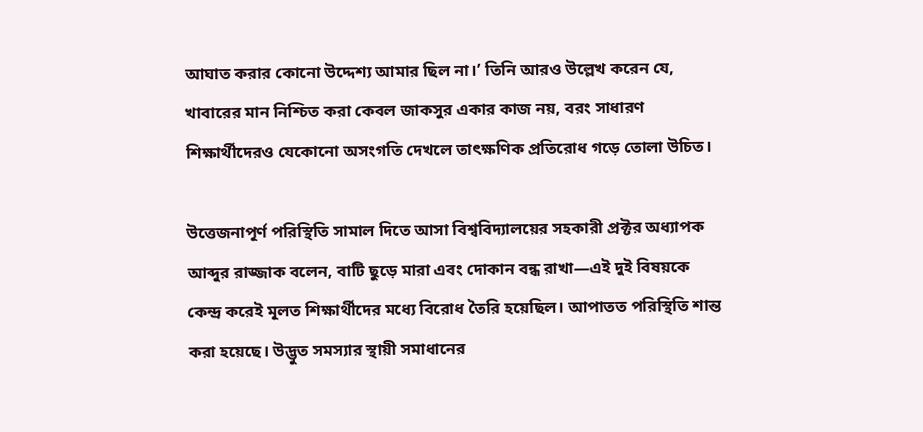আঘাত করার কোনো উদ্দেশ্য আমার ছিল না।’ তিনি আরও উল্লেখ করেন যে, খাবারের মান নিশ্চিত করা কেবল জাকসুর একার কাজ নয়, বরং সাধারণ শিক্ষার্থীদেরও যেকোনো অসংগতি দেখলে তাৎক্ষণিক প্রতিরোধ গড়ে তোলা উচিত।

উত্তেজনাপূর্ণ পরিস্থিতি সামাল দিতে আসা বিশ্ববিদ্যালয়ের সহকারী প্রক্টর অধ্যাপক আব্দুর রাজ্জাক বলেন, বাটি ছুড়ে মারা এবং দোকান বন্ধ রাখা—এই দুই বিষয়কে কেন্দ্র করেই মূলত শিক্ষার্থীদের মধ্যে বিরোধ তৈরি হয়েছিল। আপাতত পরিস্থিতি শান্ত করা হয়েছে। উদ্ভুত সমস্যার স্থায়ী সমাধানের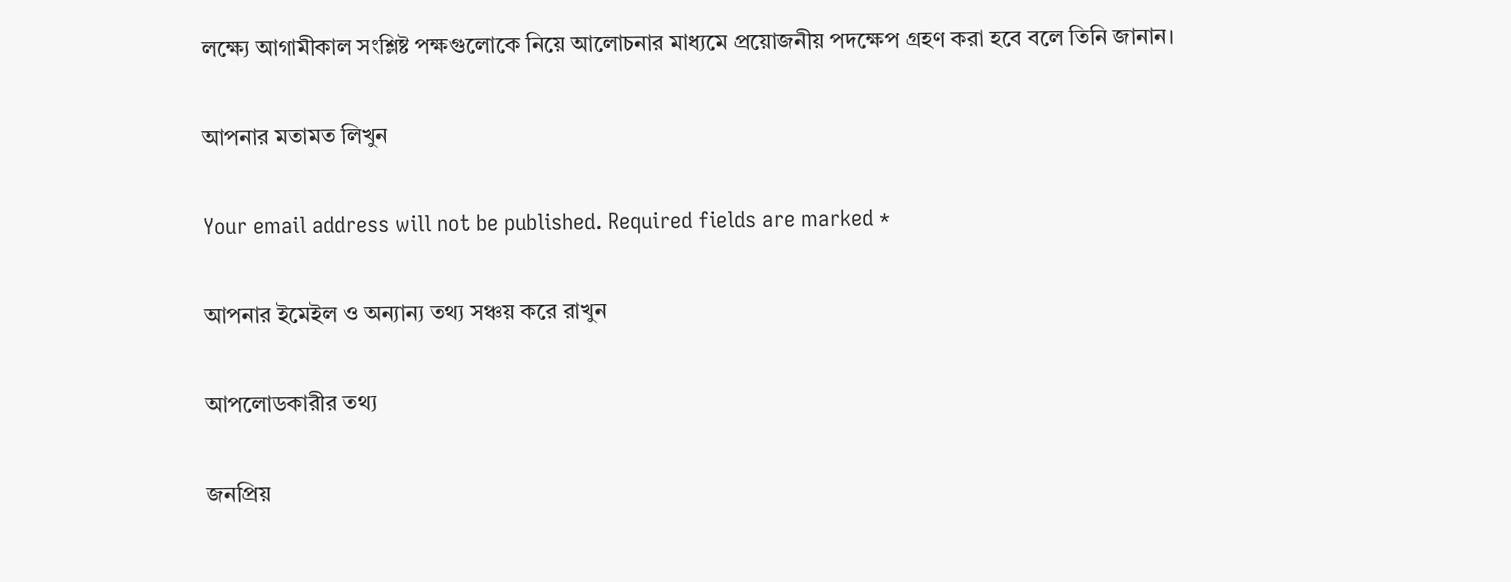লক্ষ্যে আগামীকাল সংশ্লিষ্ট পক্ষগুলোকে নিয়ে আলোচনার মাধ্যমে প্রয়োজনীয় পদক্ষেপ গ্রহণ করা হবে বলে তিনি জানান।

আপনার মতামত লিখুন

Your email address will not be published. Required fields are marked *

আপনার ইমেইল ও অন্যান্য তথ্য সঞ্চয় করে রাখুন

আপলোডকারীর তথ্য

জনপ্রিয়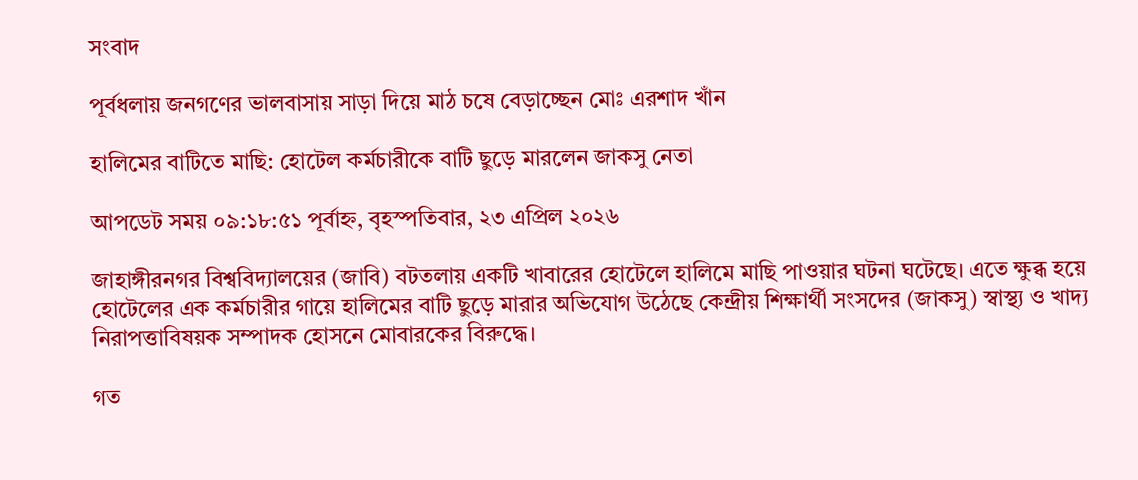সংবাদ

পূর্বধলায় জনগণের ভালবাসায় সাড়া দিয়ে মাঠ চষে বেড়াচ্ছেন মোঃ এরশাদ খাঁন

হালিমের বাটিতে মাছি: হোটেল কর্মচারীকে বাটি ছুড়ে মারলেন জাকসু নেতা

আপডেট সময় ০৯:১৮:৫১ পূর্বাহ্ন, বৃহস্পতিবার, ২৩ এপ্রিল ২০২৬

জাহাঙ্গীরনগর বিশ্ববিদ্যালয়ের (জাবি) বটতলায় একটি খাবারের হোটেলে হালিমে মাছি পাওয়ার ঘটনা ঘটেছে। এতে ক্ষুব্ধ হয়ে হোটেলের এক কর্মচারীর গায়ে হালিমের বাটি ছুড়ে মারার অভিযোগ উঠেছে কেন্দ্রীয় শিক্ষার্থী সংসদের (জাকসু) স্বাস্থ্য ও খাদ্য নিরাপত্তাবিষয়ক সম্পাদক হোসনে মোবারকের বিরুদ্ধে।

গত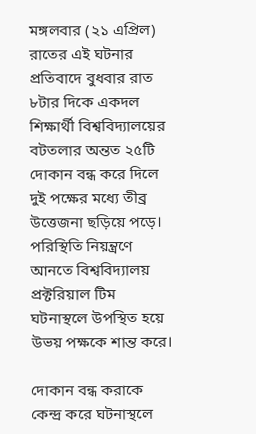মঙ্গলবার (২১ এপ্রিল) রাতের এই ঘটনার প্রতিবাদে বুধবার রাত ৮টার দিকে একদল শিক্ষার্থী বিশ্ববিদ্যালয়ের বটতলার অন্তত ২৫টি দোকান বন্ধ করে দিলে দুই পক্ষের মধ্যে তীব্র উত্তেজনা ছড়িয়ে পড়ে। পরিস্থিতি নিয়ন্ত্রণে আনতে বিশ্ববিদ্যালয় প্রক্টরিয়াল টিম ঘটনাস্থলে উপস্থিত হয়ে উভয় পক্ষকে শান্ত করে।

দোকান বন্ধ করাকে কেন্দ্র করে ঘটনাস্থলে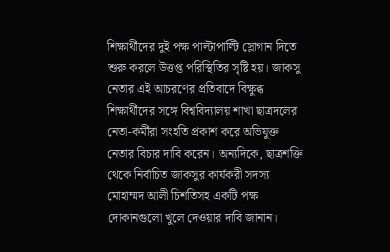শিক্ষার্থীদের দুই পক্ষ পাল্টাপাল্টি স্লোগান দিতে শুরু করলে উত্তপ্ত পরিস্থিতির সৃষ্টি হয়। জাকসু নেতার এই আচরণের প্রতিবাদে বিক্ষুব্ধ শিক্ষার্থীদের সঙ্গে বিশ্ববিদ্যালয় শাখা ছাত্রদলের নেতা-কর্মীরা সংহতি প্রকাশ করে অভিযুক্ত নেতার বিচার দাবি করেন। অন্যদিকে, ছাত্রশক্তি থেকে নির্বাচিত জাকসুর কার্যকরী সদস্য মোহাম্মদ আলী চিশতিসহ একটি পক্ষ দোকানগুলো খুলে দেওয়ার দাবি জানান।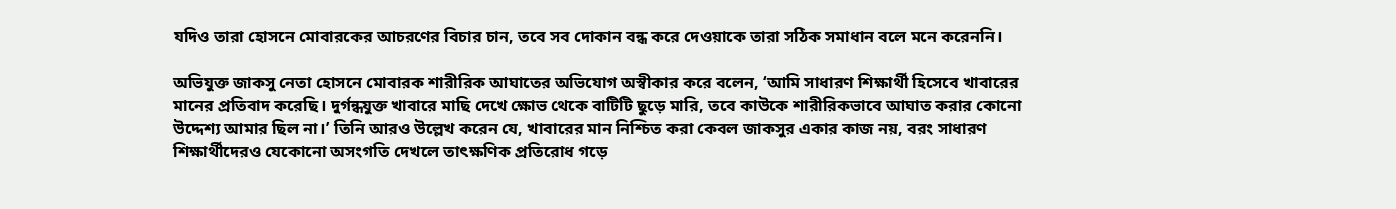যদিও তারা হোসনে মোবারকের আচরণের বিচার চান, তবে সব দোকান বন্ধ করে দেওয়াকে তারা সঠিক সমাধান বলে মনে করেননি।

অভিযুক্ত জাকসু নেতা হোসনে মোবারক শারীরিক আঘাতের অভিযোগ অস্বীকার করে বলেন, ‘আমি সাধারণ শিক্ষার্থী হিসেবে খাবারের মানের প্রতিবাদ করেছি। দুর্গন্ধযুক্ত খাবারে মাছি দেখে ক্ষোভ থেকে বাটিটি ছুড়ে মারি, তবে কাউকে শারীরিকভাবে আঘাত করার কোনো উদ্দেশ্য আমার ছিল না।’ তিনি আরও উল্লেখ করেন যে, খাবারের মান নিশ্চিত করা কেবল জাকসুর একার কাজ নয়, বরং সাধারণ শিক্ষার্থীদেরও যেকোনো অসংগতি দেখলে তাৎক্ষণিক প্রতিরোধ গড়ে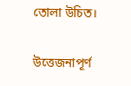তোলা উচিত।

উত্তেজনাপূর্ণ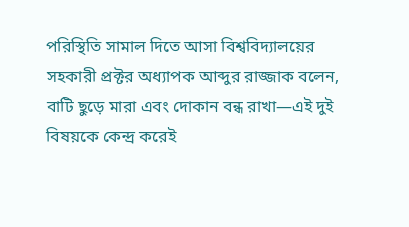পরিস্থিতি সামাল দিতে আসা বিশ্ববিদ্যালয়ের সহকারী প্রক্টর অধ্যাপক আব্দুর রাজ্জাক বলেন, বাটি ছুড়ে মারা এবং দোকান বন্ধ রাখা—এই দুই বিষয়কে কেন্দ্র করেই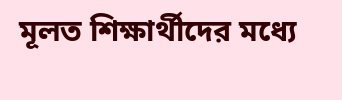মূলত শিক্ষার্থীদের মধ্যে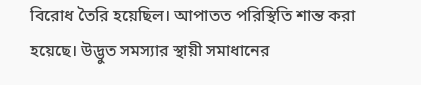বিরোধ তৈরি হয়েছিল। আপাতত পরিস্থিতি শান্ত করা হয়েছে। উদ্ভুত সমস্যার স্থায়ী সমাধানের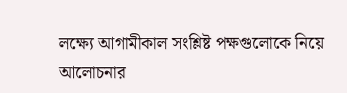লক্ষ্যে আগামীকাল সংশ্লিষ্ট পক্ষগুলোকে নিয়ে আলোচনার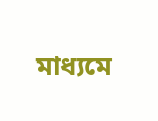মাধ্যমে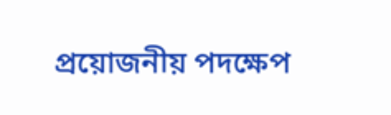প্রয়োজনীয় পদক্ষেপ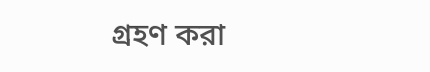গ্রহণ করা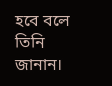হবে বলে তিনি জানান।